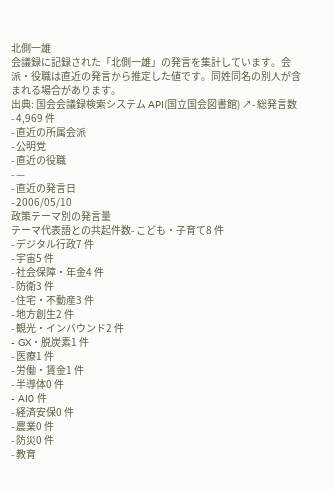北側一雄
会議録に記録された「北側一雄」の発言を集計しています。会派・役職は直近の発言から推定した値です。同姓同名の別人が含まれる場合があります。
出典: 国会会議録検索システム API(国立国会図書館) ↗- 総発言数
- 4,969 件
- 直近の所属会派
- 公明党
- 直近の役職
- —
- 直近の発言日
- 2006/05/10
政策テーマ別の発言量
テーマ代表語との共起件数- こども・子育て8 件
- デジタル行政7 件
- 宇宙5 件
- 社会保障・年金4 件
- 防衛3 件
- 住宅・不動産3 件
- 地方創生2 件
- 観光・インバウンド2 件
- GX・脱炭素1 件
- 医療1 件
- 労働・賃金1 件
- 半導体0 件
- AI0 件
- 経済安保0 件
- 農業0 件
- 防災0 件
- 教育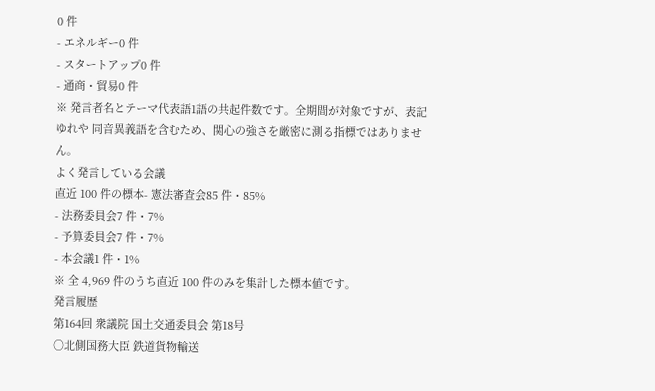0 件
- エネルギー0 件
- スタートアップ0 件
- 通商・貿易0 件
※ 発言者名とテーマ代表語1語の共起件数です。全期間が対象ですが、表記ゆれや 同音異義語を含むため、関心の強さを厳密に測る指標ではありません。
よく発言している会議
直近 100 件の標本- 憲法審査会85 件・85%
- 法務委員会7 件・7%
- 予算委員会7 件・7%
- 本会議1 件・1%
※ 全 4,969 件のうち直近 100 件のみを集計した標本値です。
発言履歴
第164回 衆議院 国土交通委員会 第18号
○北側国務大臣 鉄道貨物輸送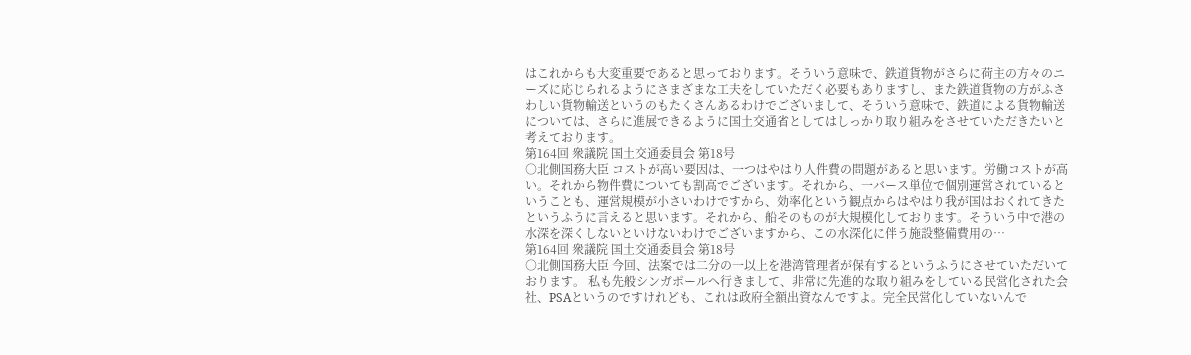はこれからも大変重要であると思っております。そういう意味で、鉄道貨物がさらに荷主の方々のニーズに応じられるようにさまざまな工夫をしていただく必要もありますし、また鉄道貨物の方がふさわしい貨物輸送というのもたくさんあるわけでございまして、そういう意味で、鉄道による貨物輸送については、さらに進展できるように国土交通省としてはしっかり取り組みをさせていただきたいと考えております。
第164回 衆議院 国土交通委員会 第18号
○北側国務大臣 コストが高い要因は、一つはやはり人件費の問題があると思います。労働コストが高い。それから物件費についても割高でございます。それから、一バース単位で個別運営されているということも、運営規模が小さいわけですから、効率化という観点からはやはり我が国はおくれてきたというふうに言えると思います。それから、船そのものが大規模化しております。そういう中で港の水深を深くしないといけないわけでございますから、この水深化に伴う施設整備費用の…
第164回 衆議院 国土交通委員会 第18号
○北側国務大臣 今回、法案では二分の一以上を港湾管理者が保有するというふうにさせていただいております。 私も先般シンガポールへ行きまして、非常に先進的な取り組みをしている民営化された会社、PSAというのですけれども、これは政府全額出資なんですよ。完全民営化していないんで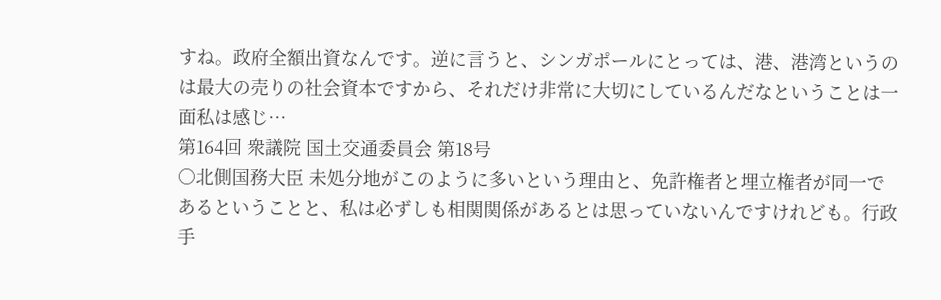すね。政府全額出資なんです。逆に言うと、シンガポールにとっては、港、港湾というのは最大の売りの社会資本ですから、それだけ非常に大切にしているんだなということは一面私は感じ…
第164回 衆議院 国土交通委員会 第18号
○北側国務大臣 未処分地がこのように多いという理由と、免許権者と埋立権者が同一であるということと、私は必ずしも相関関係があるとは思っていないんですけれども。行政手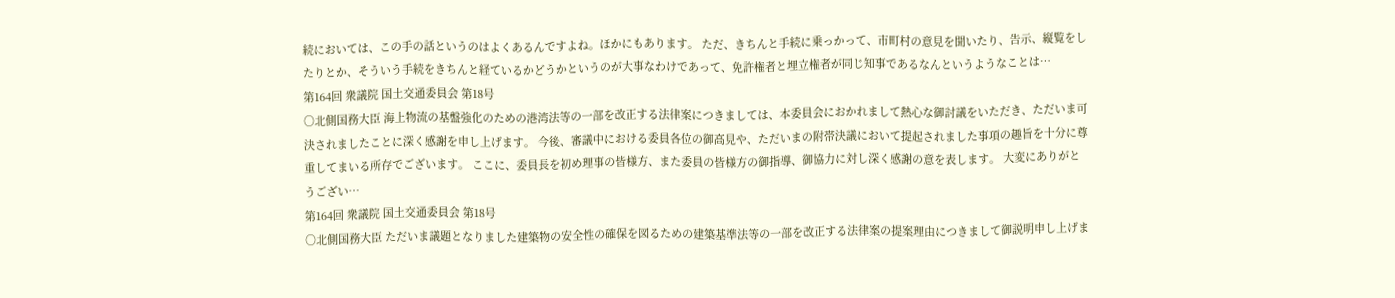続においては、この手の話というのはよくあるんですよね。ほかにもあります。 ただ、きちんと手続に乗っかって、市町村の意見を聞いたり、告示、縦覧をしたりとか、そういう手続をきちんと経ているかどうかというのが大事なわけであって、免許権者と埋立権者が同じ知事であるなんというようなことは…
第164回 衆議院 国土交通委員会 第18号
○北側国務大臣 海上物流の基盤強化のための港湾法等の一部を改正する法律案につきましては、本委員会におかれまして熱心な御討議をいただき、ただいま可決されましたことに深く感謝を申し上げます。 今後、審議中における委員各位の御高見や、ただいまの附帯決議において提起されました事項の趣旨を十分に尊重してまいる所存でございます。 ここに、委員長を初め理事の皆様方、また委員の皆様方の御指導、御協力に対し深く感謝の意を表します。 大変にありがとうござい…
第164回 衆議院 国土交通委員会 第18号
○北側国務大臣 ただいま議題となりました建築物の安全性の確保を図るための建築基準法等の一部を改正する法律案の提案理由につきまして御説明申し上げま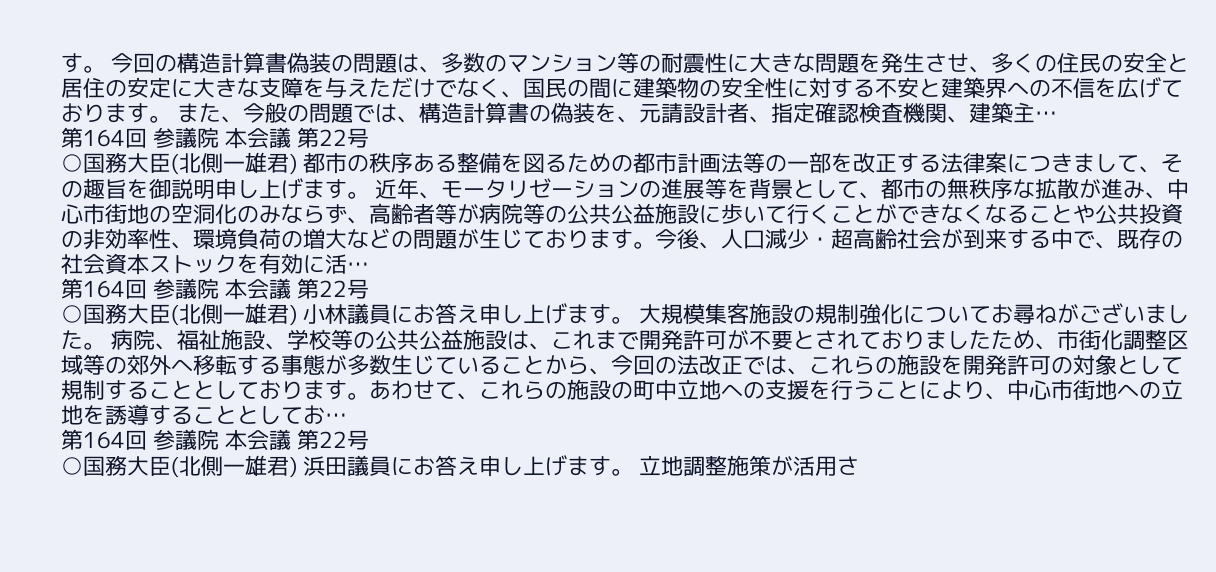す。 今回の構造計算書偽装の問題は、多数のマンション等の耐震性に大きな問題を発生させ、多くの住民の安全と居住の安定に大きな支障を与えただけでなく、国民の間に建築物の安全性に対する不安と建築界への不信を広げております。 また、今般の問題では、構造計算書の偽装を、元請設計者、指定確認検査機関、建築主…
第164回 参議院 本会議 第22号
○国務大臣(北側一雄君) 都市の秩序ある整備を図るための都市計画法等の一部を改正する法律案につきまして、その趣旨を御説明申し上げます。 近年、モータリゼーションの進展等を背景として、都市の無秩序な拡散が進み、中心市街地の空洞化のみならず、高齢者等が病院等の公共公益施設に歩いて行くことができなくなることや公共投資の非効率性、環境負荷の増大などの問題が生じております。今後、人口減少・超高齢社会が到来する中で、既存の社会資本ストックを有効に活…
第164回 参議院 本会議 第22号
○国務大臣(北側一雄君) 小林議員にお答え申し上げます。 大規模集客施設の規制強化についてお尋ねがございました。 病院、福祉施設、学校等の公共公益施設は、これまで開発許可が不要とされておりましたため、市街化調整区域等の郊外へ移転する事態が多数生じていることから、今回の法改正では、これらの施設を開発許可の対象として規制することとしております。あわせて、これらの施設の町中立地への支援を行うことにより、中心市街地への立地を誘導することとしてお…
第164回 参議院 本会議 第22号
○国務大臣(北側一雄君) 浜田議員にお答え申し上げます。 立地調整施策が活用さ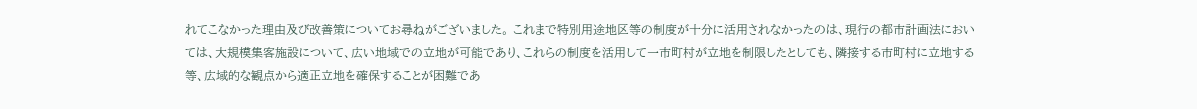れてこなかった理由及び改善策についてお尋ねがございました。 これまで特別用途地区等の制度が十分に活用されなかったのは、現行の都市計画法においては、大規模集客施設について、広い地域での立地が可能であり、これらの制度を活用して一市町村が立地を制限したとしても、隣接する市町村に立地する等、広域的な観点から適正立地を確保することが困難であ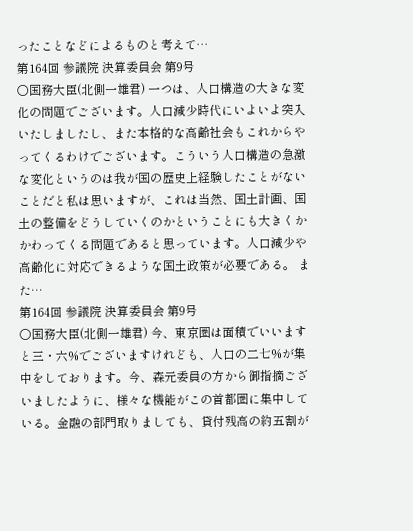ったことなどによるものと考えて…
第164回 参議院 決算委員会 第9号
○国務大臣(北側一雄君) 一つは、人口構造の大きな変化の問題でございます。人口減少時代にいよいよ突入いたしましたし、また本格的な高齢社会もこれからやってくるわけでございます。こういう人口構造の急激な変化というのは我が国の歴史上経験したことがないことだと私は思いますが、これは当然、国土計画、国土の整備をどうしていくのかということにも大きくかかわってくる問題であると思っています。人口減少や高齢化に対応できるような国土政策が必要である。 また…
第164回 参議院 決算委員会 第9号
○国務大臣(北側一雄君) 今、東京圏は面積でいいますと三・六%でございますけれども、人口の二七%が集中をしております。今、森元委員の方から御指摘ございましたように、様々な機能がこの首都圏に集中している。金融の部門取りましても、貸付残高の約五割が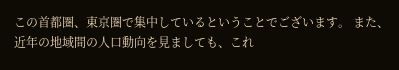この首都圏、東京圏で集中しているということでございます。 また、近年の地域間の人口動向を見ましても、これ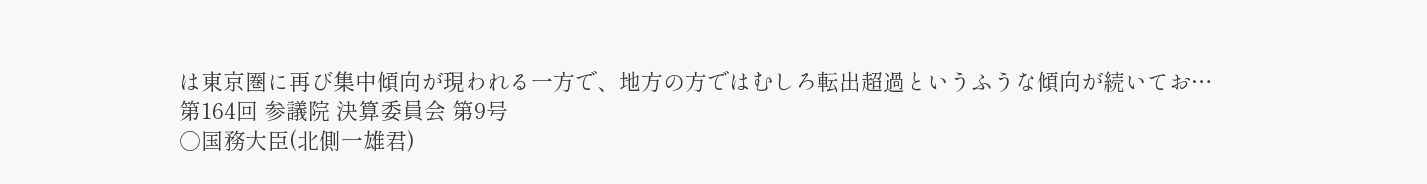は東京圏に再び集中傾向が現われる一方で、地方の方ではむしろ転出超過というふうな傾向が続いてお…
第164回 参議院 決算委員会 第9号
○国務大臣(北側一雄君)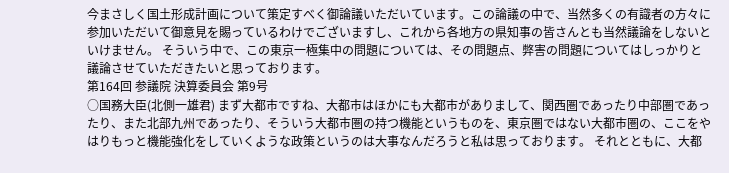今まさしく国土形成計画について策定すべく御論議いただいています。この論議の中で、当然多くの有識者の方々に参加いただいて御意見を賜っているわけでございますし、これから各地方の県知事の皆さんとも当然議論をしないといけません。 そういう中で、この東京一極集中の問題については、その問題点、弊害の問題についてはしっかりと議論させていただきたいと思っております。
第164回 参議院 決算委員会 第9号
○国務大臣(北側一雄君) まず大都市ですね、大都市はほかにも大都市がありまして、関西圏であったり中部圏であったり、また北部九州であったり、そういう大都市圏の持つ機能というものを、東京圏ではない大都市圏の、ここをやはりもっと機能強化をしていくような政策というのは大事なんだろうと私は思っております。 それとともに、大都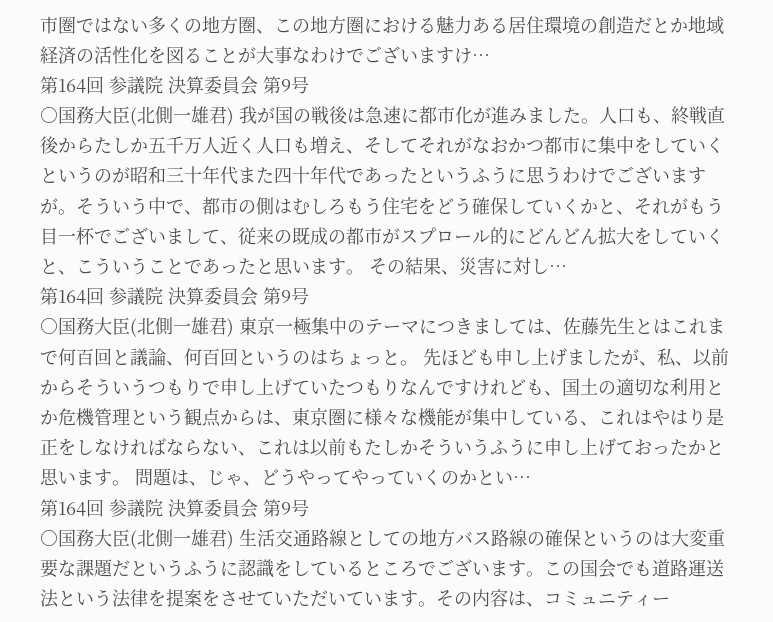市圏ではない多くの地方圏、この地方圏における魅力ある居住環境の創造だとか地域経済の活性化を図ることが大事なわけでございますけ…
第164回 参議院 決算委員会 第9号
○国務大臣(北側一雄君) 我が国の戦後は急速に都市化が進みました。人口も、終戦直後からたしか五千万人近く人口も増え、そしてそれがなおかつ都市に集中をしていくというのが昭和三十年代また四十年代であったというふうに思うわけでございますが。そういう中で、都市の側はむしろもう住宅をどう確保していくかと、それがもう目一杯でございまして、従来の既成の都市がスプロール的にどんどん拡大をしていくと、こういうことであったと思います。 その結果、災害に対し…
第164回 参議院 決算委員会 第9号
○国務大臣(北側一雄君) 東京一極集中のテーマにつきましては、佐藤先生とはこれまで何百回と議論、何百回というのはちょっと。 先ほども申し上げましたが、私、以前からそういうつもりで申し上げていたつもりなんですけれども、国土の適切な利用とか危機管理という観点からは、東京圏に様々な機能が集中している、これはやはり是正をしなければならない、これは以前もたしかそういうふうに申し上げておったかと思います。 問題は、じゃ、どうやってやっていくのかとい…
第164回 参議院 決算委員会 第9号
○国務大臣(北側一雄君) 生活交通路線としての地方バス路線の確保というのは大変重要な課題だというふうに認識をしているところでございます。この国会でも道路運送法という法律を提案をさせていただいています。その内容は、コミュニティー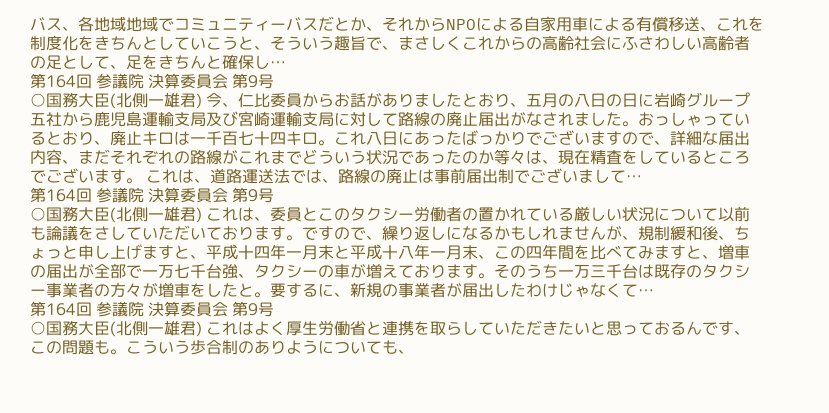バス、各地域地域でコミュニティーバスだとか、それからNPOによる自家用車による有償移送、これを制度化をきちんとしていこうと、そういう趣旨で、まさしくこれからの高齢社会にふさわしい高齢者の足として、足をきちんと確保し…
第164回 参議院 決算委員会 第9号
○国務大臣(北側一雄君) 今、仁比委員からお話がありましたとおり、五月の八日の日に岩崎グループ五社から鹿児島運輸支局及び宮崎運輸支局に対して路線の廃止届出がなされました。おっしゃっているとおり、廃止キロは一千百七十四キロ。これ八日にあったばっかりでございますので、詳細な届出内容、まだそれぞれの路線がこれまでどういう状況であったのか等々は、現在精査をしているところでございます。 これは、道路運送法では、路線の廃止は事前届出制でございまして…
第164回 参議院 決算委員会 第9号
○国務大臣(北側一雄君) これは、委員とこのタクシー労働者の置かれている厳しい状況について以前も論議をさしていただいております。ですので、繰り返しになるかもしれませんが、規制緩和後、ちょっと申し上げますと、平成十四年一月末と平成十八年一月末、この四年間を比べてみますと、増車の届出が全部で一万七千台強、タクシーの車が増えております。そのうち一万三千台は既存のタクシー事業者の方々が増車をしたと。要するに、新規の事業者が届出したわけじゃなくて…
第164回 参議院 決算委員会 第9号
○国務大臣(北側一雄君) これはよく厚生労働省と連携を取らしていただきたいと思っておるんです、この問題も。こういう歩合制のありようについても、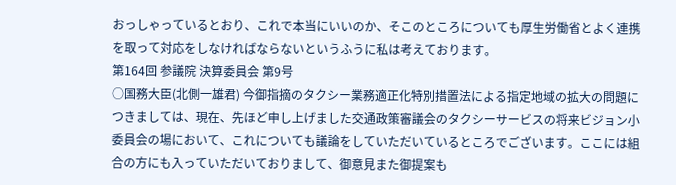おっしゃっているとおり、これで本当にいいのか、そこのところについても厚生労働省とよく連携を取って対応をしなければならないというふうに私は考えております。
第164回 参議院 決算委員会 第9号
○国務大臣(北側一雄君) 今御指摘のタクシー業務適正化特別措置法による指定地域の拡大の問題につきましては、現在、先ほど申し上げました交通政策審議会のタクシーサービスの将来ビジョン小委員会の場において、これについても議論をしていただいているところでございます。ここには組合の方にも入っていただいておりまして、御意見また御提案も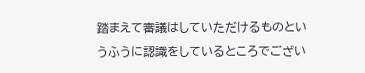踏まえて審議はしていただけるものというふうに認識をしているところでござい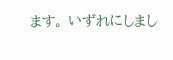ます。 いずれにしまし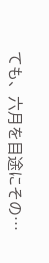ても、六月を目途にその…